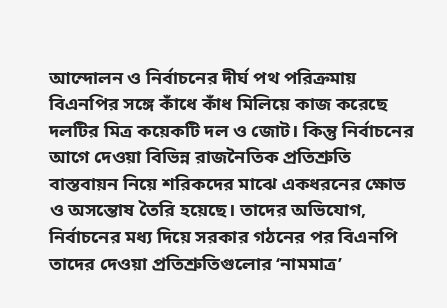আন্দোলন ও নির্বাচনের দীর্ঘ পথ পরিক্রমায় বিএনপির সঙ্গে কাঁধে কাঁধ মিলিয়ে কাজ করেছে দলটির মিত্র কয়েকটি দল ও জোট। কিন্তু নির্বাচনের আগে দেওয়া বিভিন্ন রাজনৈতিক প্রতিশ্রুতি বাস্তবায়ন নিয়ে শরিকদের মাঝে একধরনের ক্ষোভ ও অসন্তোষ তৈরি হয়েছে। তাদের অভিযোগ, নির্বাচনের মধ্য দিয়ে সরকার গঠনের পর বিএনপি তাদের দেওয়া প্রতিশ্রুতিগুলোর ‘নামমাত্র’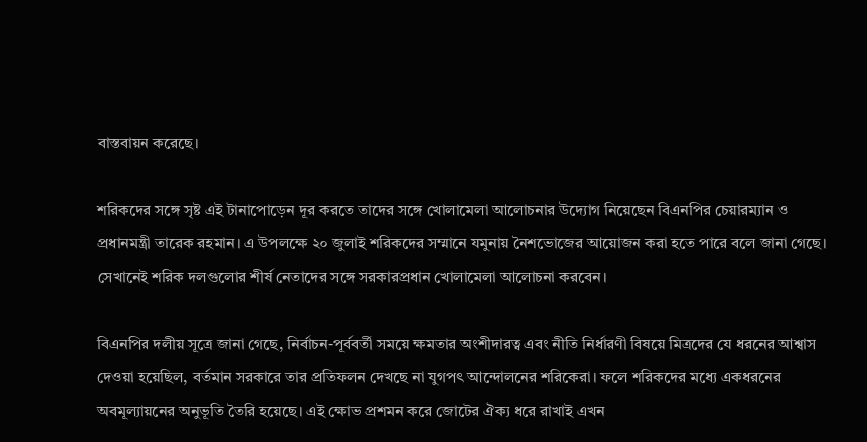বাস্তবায়ন করেছে।

শরিকদের সঙ্গে সৃষ্ট এই টানাপোড়েন দূর করতে তাদের সঙ্গে খোলামেলা আলোচনার উদ্যোগ নিয়েছেন বিএনপির চেয়ারম্যান ও প্রধানমন্ত্রী তারেক রহমান। এ উপলক্ষে ২০ জুলাই শরিকদের সম্মানে যমুনায় নৈশভোজের আয়োজন করা হতে পারে বলে জানা গেছে। সেখানেই শরিক দলগুলোর শীর্ষ নেতাদের সঙ্গে সরকারপ্রধান খোলামেলা আলোচনা করবেন।

বিএনপির দলীয় সূত্রে জানা গেছে, নির্বাচন-পূর্ববর্তী সময়ে ক্ষমতার অংশীদারত্ব এবং নীতি নির্ধারণী বিষয়ে মিত্রদের যে ধরনের আশ্বাস দেওয়া হয়েছিল, বর্তমান সরকারে তার প্রতিফলন দেখছে না যুগপৎ আন্দোলনের শরিকেরা। ফলে শরিকদের মধ্যে একধরনের অবমূল্যায়নের অনুভূতি তৈরি হয়েছে। এই ক্ষোভ প্রশমন করে জোটের ঐক্য ধরে রাখাই এখন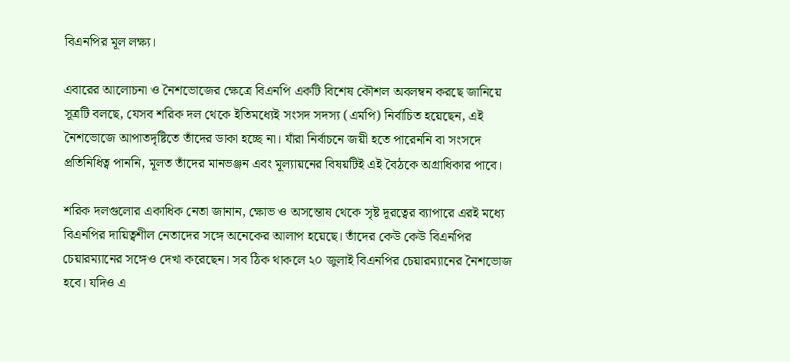বিএনপির মূল লক্ষ্য।

এবারের আলোচনা ও নৈশভোজের ক্ষেত্রে বিএনপি একটি বিশেষ কৌশল অবলম্বন করছে জানিয়ে সূত্রটি বলছে, যেসব শরিক দল থেকে ইতিমধ্যেই সংসদ সদস্য (এমপি) নির্বাচিত হয়েছেন, এই নৈশভোজে আপাতদৃষ্টিতে তাঁদের ডাকা হচ্ছে না। যাঁরা নির্বাচনে জয়ী হতে পারেননি বা সংসদে প্রতিনিধিত্ব পাননি, মূলত তাঁদের মানভঞ্জন এবং মূল্যায়নের বিষয়টিই এই বৈঠকে অগ্রাধিকার পাবে।

শরিক দলগুলোর একাধিক নেতা জানান, ক্ষোভ ও অসন্তোষ থেকে সৃষ্ট দূরত্বের ব্যাপারে এরই মধ্যে বিএনপির দায়িত্বশীল নেতাদের সঙ্গে অনেকের আলাপ হয়েছে। তাঁদের কেউ কেউ বিএনপির চেয়ারম্যানের সঙ্গেও দেখা করেছেন। সব ঠিক থাকলে ২০ জুলাই বিএনপির চেয়ারম্যানের নৈশভোজ হবে। যদিও এ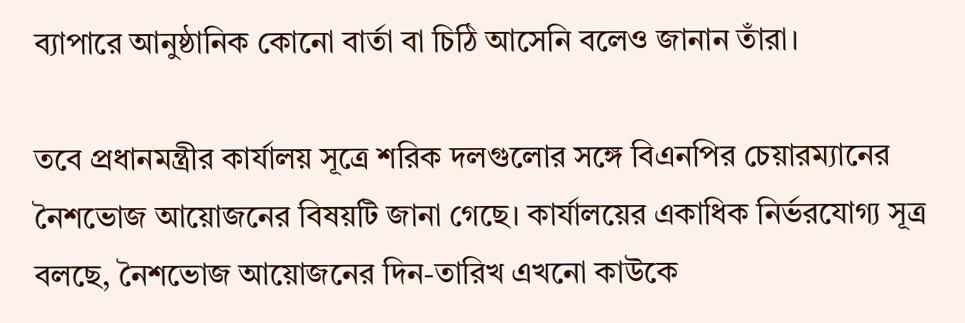ব্যাপারে আনুষ্ঠানিক কোনো বার্তা বা চিঠি আসেনি বলেও জানান তাঁরা।

তবে প্রধানমন্ত্রীর কার্যালয় সূত্রে শরিক দলগুলোর সঙ্গে বিএনপির চেয়ারম্যানের নৈশভোজ আয়োজনের বিষয়টি জানা গেছে। কার্যালয়ের একাধিক নির্ভরযোগ্য সূত্র বলছে, নৈশভোজ আয়োজনের দিন-তারিখ এখনো কাউকে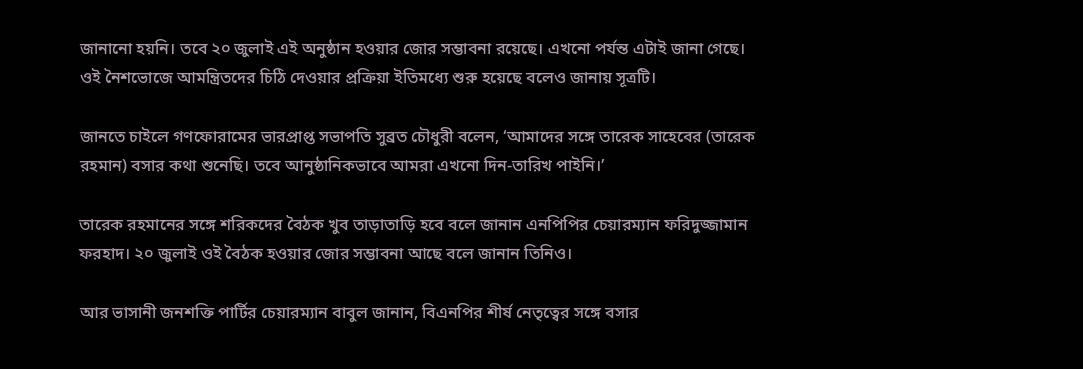জানানো হয়নি। তবে ২০ জুলাই এই অনুষ্ঠান হওয়ার জোর সম্ভাবনা রয়েছে। এখনো পর্যন্ত এটাই জানা গেছে। ওই নৈশভোজে আমন্ত্রিতদের চিঠি দেওয়ার প্রক্রিয়া ইতিমধ্যে শুরু হয়েছে বলেও জানায় সূত্রটি।

জানতে চাইলে গণফোরামের ভারপ্রাপ্ত সভাপতি সুব্রত চৌধুরী বলেন, ‘আমাদের সঙ্গে তারেক সাহেবের (তারেক রহমান) বসার কথা শুনেছি। তবে আনুষ্ঠানিকভাবে আমরা এখনো দিন-তারিখ পাইনি।’

তারেক রহমানের সঙ্গে শরিকদের বৈঠক খুব তাড়াতাড়ি হবে বলে জানান এনপিপির চেয়ারম্যান ফরিদুজ্জামান ফরহাদ। ২০ জুলাই ওই বৈঠক হওয়ার জোর সম্ভাবনা আছে বলে জানান তিনিও।

আর ভাসানী জনশক্তি পার্টির চেয়ারম্যান বাবুল জানান, বিএনপির শীর্ষ নেতৃত্বের সঙ্গে বসার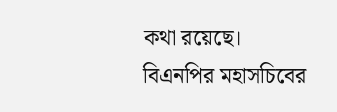কথা রয়েছে। বিএনপির মহাসচিবের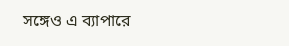সঙ্গেও এ ব্যাপারে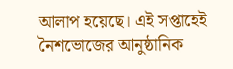আলাপ হয়েছে। এই সপ্তাহেই নৈশভোজের আনুষ্ঠানিক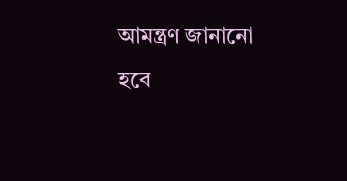আমন্ত্রণ জানানো হবে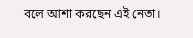বলে আশা করছেন এই নেতা।